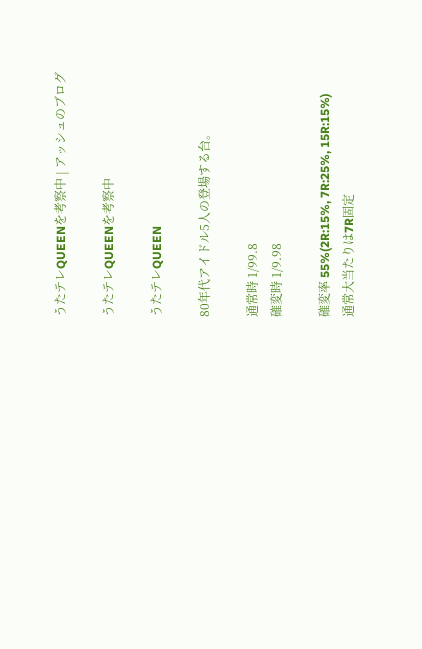うたテレQUEENを考察中 | アッシュのブログ

うたテレQUEENを考察中

うたテレQUEEN

80年代アイドル5人の登場する台。

通常時 1/99.8
確変時 1/9.98

確変率 55%(2R:15%, 7R:25%, 15R:15%)
通常大当たりは7R固定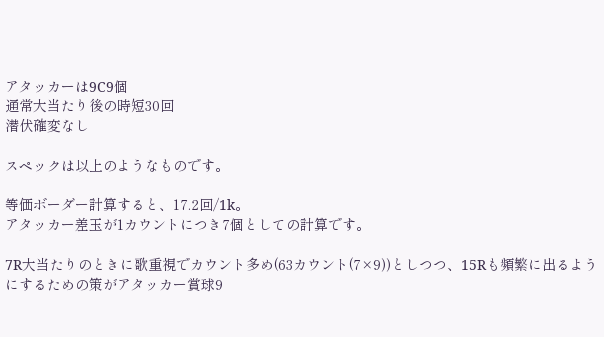アタッカーは9C9個
通常大当たり後の時短30回
潜伏確変なし

スペックは以上のようなものです。

等価ボーダー計算すると、17.2回/1k。
アタッカー差玉が1カウントにつき7個としての計算です。

7R大当たりのときに歌重視でカウント多め(63カウント(7×9))としつつ、15Rも頻繁に出るようにするための策がアタッカー賞球9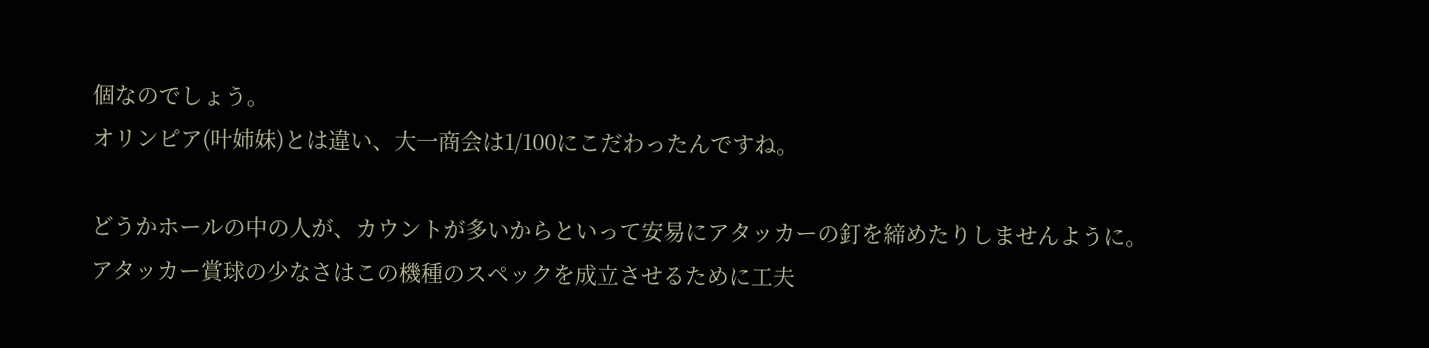個なのでしょう。
オリンピア(叶姉妹)とは違い、大一商会は1/100にこだわったんですね。

どうかホールの中の人が、カウントが多いからといって安易にアタッカーの釘を締めたりしませんように。
アタッカー賞球の少なさはこの機種のスペックを成立させるために工夫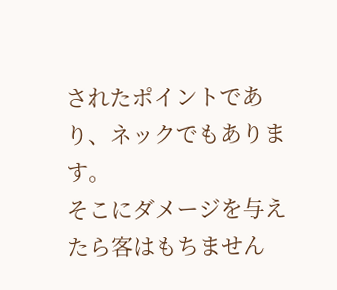されたポイントであり、ネックでもあります。
そこにダメージを与えたら客はもちません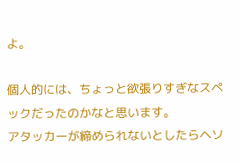よ。

個人的には、ちょっと欲張りすぎなスペックだったのかなと思います。
アタッカーが締められないとしたらヘソ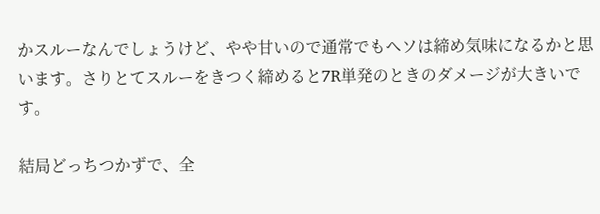かスルーなんでしょうけど、やや甘いので通常でもヘソは締め気味になるかと思います。さりとてスルーをきつく締めると7R単発のときのダメージが大きいです。

結局どっちつかずで、全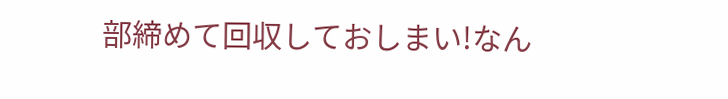部締めて回収しておしまい!なん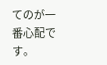てのが一番心配です。